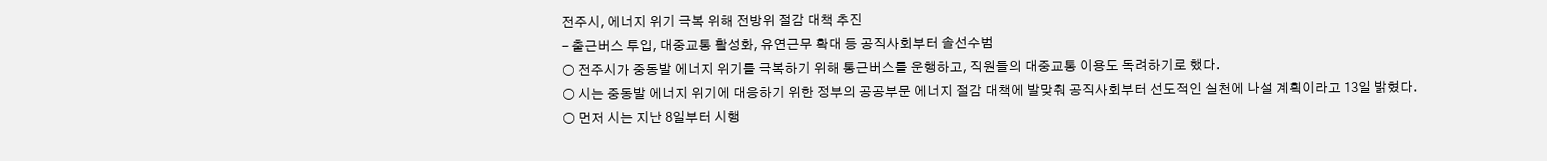전주시, 에너지 위기 극복 위해 전방위 절감 대책 추진
- 출근버스 투입, 대중교통 활성화, 유연근무 확대 등 공직사회부터 솔선수범
○ 전주시가 중동발 에너지 위기를 극복하기 위해 통근버스를 운행하고, 직원들의 대중교통 이용도 독려하기로 했다.
○ 시는 중동발 에너지 위기에 대응하기 위한 정부의 공공부문 에너지 절감 대책에 발맞춰 공직사회부터 선도적인 실천에 나설 계획이라고 13일 밝혔다.
○ 먼저 시는 지난 8일부터 시행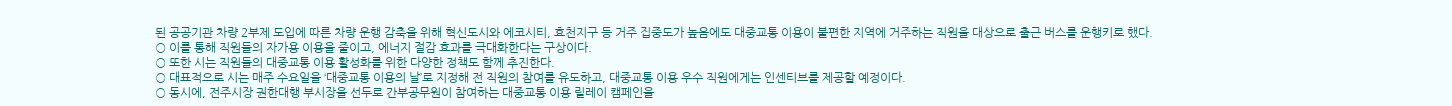된 공공기관 차량 2부제 도입에 따른 차량 운행 감축을 위해 혁신도시와 에코시티, 효천지구 등 거주 집중도가 높음에도 대중교통 이용이 불편한 지역에 거주하는 직원을 대상으로 출근 버스를 운행키로 했다.
○ 이를 통해 직원들의 자가용 이용을 줄이고, 에너지 절감 효과를 극대화한다는 구상이다.
○ 또한 시는 직원들의 대중교통 이용 활성화를 위한 다양한 정책도 함께 추진한다.
○ 대표적으로 시는 매주 수요일을 ‘대중교통 이용의 날’로 지정해 전 직원의 참여를 유도하고, 대중교통 이용 우수 직원에게는 인센티브를 제공할 예정이다.
○ 동시에, 전주시장 권한대행 부시장을 선두로 간부공무원이 참여하는 대중교통 이용 릴레이 캠페인을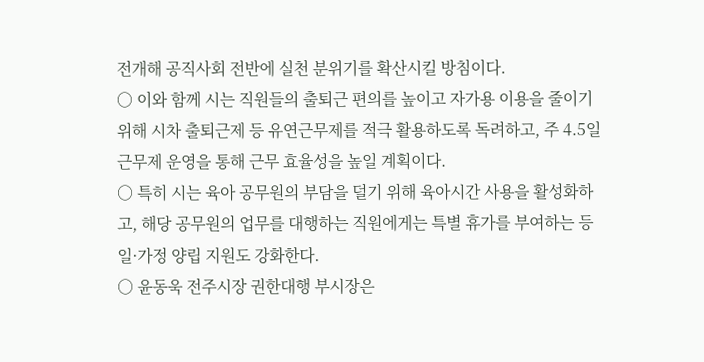전개해 공직사회 전반에 실천 분위기를 확산시킬 방침이다.
○ 이와 함께 시는 직원들의 출퇴근 편의를 높이고 자가용 이용을 줄이기 위해 시차 출퇴근제 등 유연근무제를 적극 활용하도록 독려하고, 주 4.5일 근무제 운영을 통해 근무 효율성을 높일 계획이다.
○ 특히 시는 육아 공무원의 부담을 덜기 위해 육아시간 사용을 활성화하고, 해당 공무원의 업무를 대행하는 직원에게는 특별 휴가를 부여하는 등 일·가정 양립 지원도 강화한다.
○ 윤동욱 전주시장 권한대행 부시장은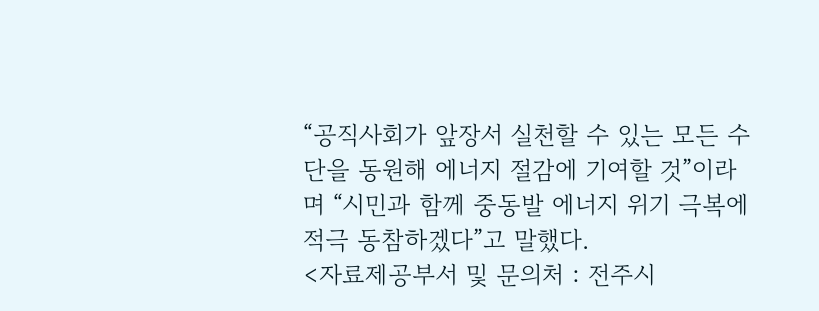“공직사회가 앞장서 실천할 수 있는 모든 수단을 동원해 에너지 절감에 기여할 것”이라며 “시민과 함께 중동발 에너지 위기 극복에 적극 동참하겠다”고 말했다.
<자료제공부서 및 문의처 : 전주시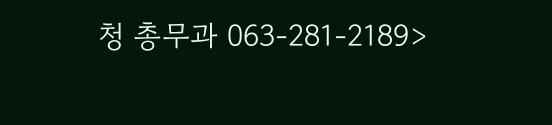청 총무과 063-281-2189>